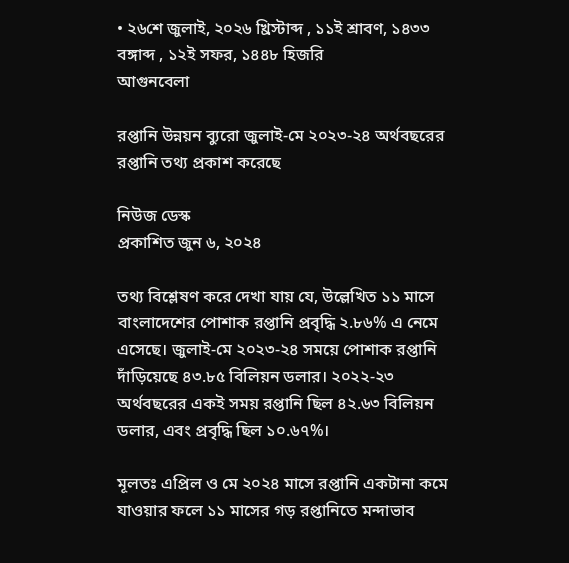• ২৬শে জুলাই, ২০২৬ খ্রিস্টাব্দ , ১১ই শ্রাবণ, ১৪৩৩ বঙ্গাব্দ , ১২ই সফর, ১৪৪৮ হিজরি
আগুনবেলা

রপ্তানি উন্নয়ন ব্যুরো জুলাই-মে ২০২৩-২৪ অর্থবছরের রপ্তানি তথ্য প্রকাশ করেছে

নিউজ ডেস্ক
প্রকাশিত জুন ৬, ২০২৪

তথ্য বিশ্লেষণ করে দেখা যায় যে, উল্লেখিত ১১ মাসে বাংলাদেশের পোশাক রপ্তানি প্রবৃদ্ধি ২.৮৬% এ নেমে এসেছে। জুলাই-মে ২০২৩-২৪ সময়ে পোশাক রপ্তানি দাঁড়িয়েছে ৪৩.৮৫ বিলিয়ন ডলার। ২০২২-২৩ অর্থবছরের একই সময় রপ্তানি ছিল ৪২.৬৩ বিলিয়ন ডলার, এবং প্রবৃদ্ধি ছিল ১০.৬৭%।

মূলতঃ এপ্রিল ও মে ২০২৪ মাসে রপ্তানি একটানা কমে যাওয়ার ফলে ১১ মাসের গড় রপ্তানিতে মন্দাভাব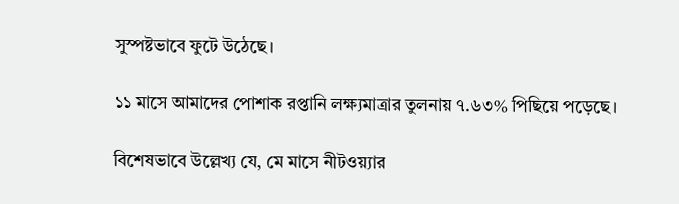সুস্পষ্টভাবে ফুটে উঠেছে।

১১ মাসে আমাদের পোশাক রপ্তানি লক্ষ্যমাত্রার তুলনায় ৭.৬৩% পিছিয়ে পড়েছে।

বিশেষভাবে উল্লেখ্য যে, মে মাসে নীটওয়্যার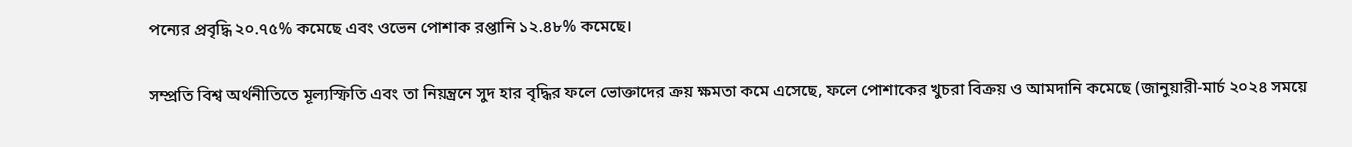পন্যের প্রবৃদ্ধি ২০.৭৫% কমেছে এবং ওভেন পোশাক রপ্তানি ১২.৪৮% কমেছে।

সম্প্রতি বিশ্ব অর্থনীতিতে মূল্যস্ফিতি এবং তা নিয়ন্ত্রনে সুদ হার বৃদ্ধির ফলে ভোক্তাদের ক্রয় ক্ষমতা কমে এসেছে, ফলে পোশাকের খুচরা বিক্রয় ও আমদানি কমেছে (জানুয়ারী-মার্চ ২০২৪ সময়ে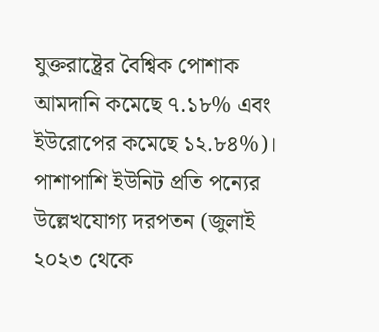যুক্তরাষ্ট্রের বৈশ্বিক পোশাক আমদানি কমেছে ৭.১৮% এবং ইউরোপের কমেছে ১২.৮৪%)। পাশাপাশি ইউনিট প্রতি পন্যের উল্লেখযোগ্য দরপতন (জুলাই ২০২৩ থেকে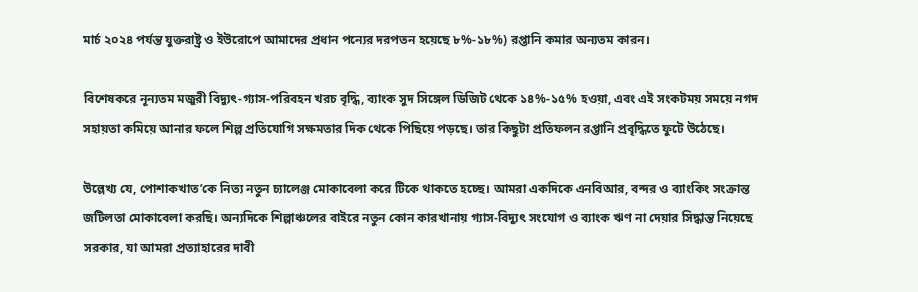মার্চ ২০২৪ পর্যন্ত যুক্তরাষ্ট্র ও ইউরোপে আমাদের প্রধান পন্যের দরপতন হয়েছে ৮%-১৮%) রপ্তানি কমার অন্যতম কারন।

বিশেষকরে নূন্যতম মজুরী বিদ্যুৎ-গ্যাস-পরিবহন খরচ বৃদ্ধি, ব্যাংক সুদ সিঙ্গেল ডিজিট থেকে ১৪%-১৫% হওয়া, এবং এই সংকটময় সময়ে নগদ সহায়তা কমিয়ে আনার ফলে শিল্প প্রতিযোগি সক্ষমতার দিক থেকে পিছিয়ে পড়ছে। তার কিছুটা প্রতিফলন রপ্তানি প্রবৃদ্ধিতে ফুটে উঠেছে।

উল্লেখ্য যে, পোশাকখাত’কে নিত্য নতুন চ্যালেঞ্জ মোকাবেলা করে টিকে থাকতে হচ্ছে। আমরা একদিকে এনবিআর, বন্দর ও ব্যাংকিং সংক্রান্ত জটিলতা মোকাবেলা করছি। অন্যদিকে শিল্পাঞ্চলের বাইরে নতুন কোন কারখানায় গ্যাস-বিদ্যুৎ সংযোগ ও ব্যাংক ঋণ না দেয়ার সিদ্ধান্ত নিয়েছে সরকার, যা আমরা প্রত্যাহারের দাবী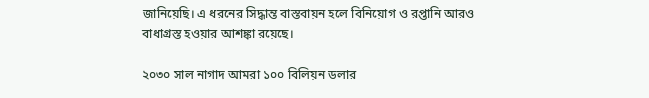জানিয়েছি। এ ধরনের সিদ্ধান্ত বাস্তবায়ন হলে বিনিয়োগ ও রপ্তানি আরও বাধাগ্রস্ত হওয়ার আশঙ্কা রয়েছে।

২০৩০ সাল নাগাদ আমরা ১০০ বিলিয়ন ডলার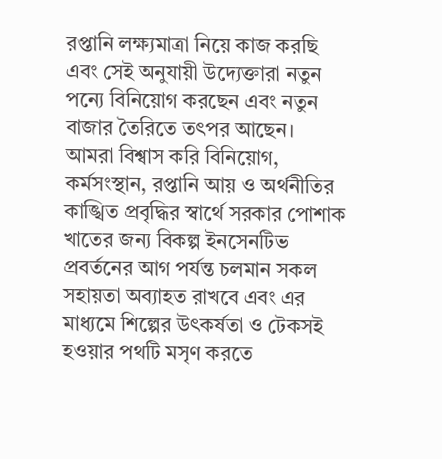রপ্তানি লক্ষ্যমাত্রা নিয়ে কাজ করছি এবং সেই অনুযায়ী উদ্যেক্তারা নতুন পন্যে বিনিয়োগ করছেন এবং নতুন বাজার তৈরিতে তৎপর আছেন। আমরা বিশ্বাস করি বিনিয়োগ, কর্মসংস্থান, রপ্তানি আয় ও অর্থনীতির কাঙ্খিত প্রবৃদ্ধির স্বার্থে সরকার পোশাক খাতের জন্য বিকল্প ইনসেনটিভ প্রবর্তনের আগ পর্যন্ত চলমান সকল সহায়তা অব্যাহত রাখবে এবং এর মাধ্যমে শিল্পের উৎকর্ষতা ও টেকসই হওয়ার পথটি মসৃণ করতে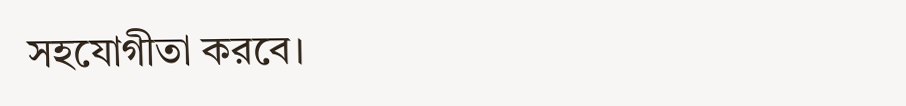সহযোগীতা করবে।